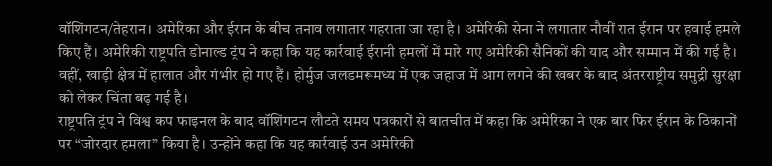वॉशिंगटन/तेहरान। अमेरिका और ईरान के बीच तनाव लगातार गहराता जा रहा है। अमेरिकी सेना ने लगातार नौवीं रात ईरान पर हवाई हमले किए हैं। अमेरिकी राष्ट्रपति डोनाल्ड ट्रंप ने कहा कि यह कार्रवाई ईरानी हमलों में मारे गए अमेरिकी सैनिकों की याद और सम्मान में की गई है। वहीं, खाड़ी क्षेत्र में हालात और गंभीर हो गए हैं। होर्मुज जलडमरूमध्य में एक जहाज में आग लगने की खबर के बाद अंतरराष्ट्रीय समुद्री सुरक्षा को लेकर चिंता बढ़ गई है।
राष्ट्रपति ट्रंप ने विश्व कप फाइनल के बाद वॉशिंगटन लौटते समय पत्रकारों से बातचीत में कहा कि अमेरिका ने एक बार फिर ईरान के ठिकानों पर “जोरदार हमला” किया है। उन्होंने कहा कि यह कार्रवाई उन अमेरिकी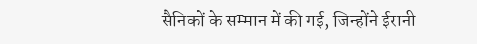सैनिकों के सम्मान में की गई, जिन्होंने ईरानी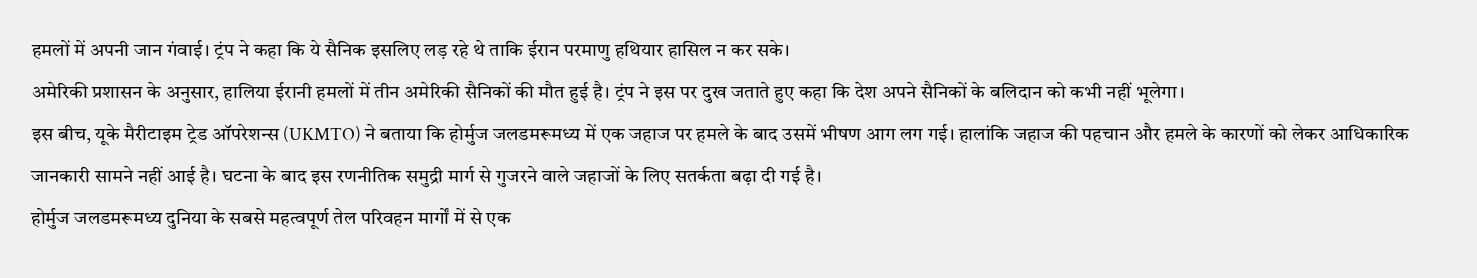हमलों में अपनी जान गंवाई। ट्रंप ने कहा कि ये सैनिक इसलिए लड़ रहे थे ताकि ईरान परमाणु हथियार हासिल न कर सके।
अमेरिकी प्रशासन के अनुसार, हालिया ईरानी हमलों में तीन अमेरिकी सैनिकों की मौत हुई है। ट्रंप ने इस पर दुख जताते हुए कहा कि देश अपने सैनिकों के बलिदान को कभी नहीं भूलेगा।
इस बीच, यूके मैरीटाइम ट्रेड ऑपरेशन्स (UKMTO) ने बताया कि होर्मुज जलडमरूमध्य में एक जहाज पर हमले के बाद उसमें भीषण आग लग गई। हालांकि जहाज की पहचान और हमले के कारणों को लेकर आधिकारिक जानकारी सामने नहीं आई है। घटना के बाद इस रणनीतिक समुद्री मार्ग से गुजरने वाले जहाजों के लिए सतर्कता बढ़ा दी गई है।
होर्मुज जलडमरूमध्य दुनिया के सबसे महत्वपूर्ण तेल परिवहन मार्गों में से एक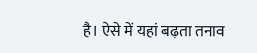है। ऐसे में यहां बढ़ता तनाव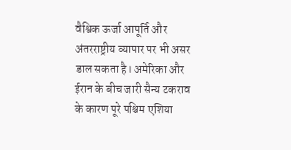वैश्विक ऊर्जा आपूर्ति और अंतरराष्ट्रीय व्यापार पर भी असर डाल सकता है। अमेरिका और ईरान के बीच जारी सैन्य टकराव के कारण पूरे पश्चिम एशिया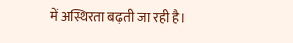में अस्थिरता बढ़ती जा रही है।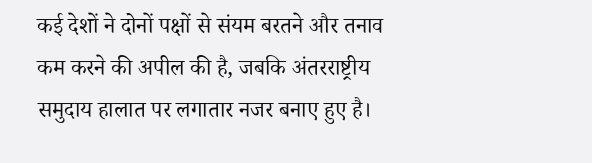कई देशों ने दोनों पक्षों से संयम बरतने और तनाव कम करने की अपील की है, जबकि अंतरराष्ट्रीय समुदाय हालात पर लगातार नजर बनाए हुए है।